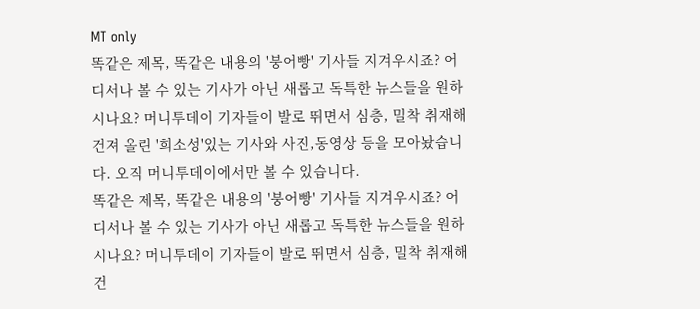MT only
똑같은 제목, 똑같은 내용의 '붕어빵' 기사들 지겨우시죠? 어디서나 볼 수 있는 기사가 아닌 새롭고 독특한 뉴스들을 원하시나요? 머니투데이 기자들이 발로 뛰면서 심층, 밀착 취재해 건져 올린 '희소성'있는 기사와 사진,동영상 등을 모아놨습니다. 오직 머니투데이에서만 볼 수 있습니다.
똑같은 제목, 똑같은 내용의 '붕어빵' 기사들 지겨우시죠? 어디서나 볼 수 있는 기사가 아닌 새롭고 독특한 뉴스들을 원하시나요? 머니투데이 기자들이 발로 뛰면서 심층, 밀착 취재해 건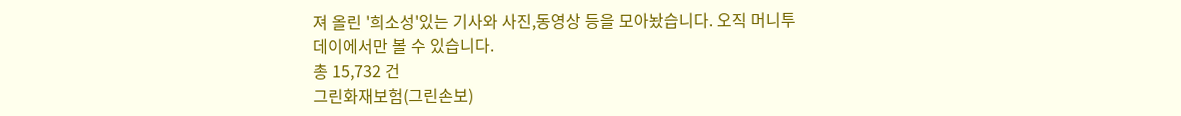져 올린 '희소성'있는 기사와 사진,동영상 등을 모아놨습니다. 오직 머니투데이에서만 볼 수 있습니다.
총 15,732 건
그린화재보험(그린손보)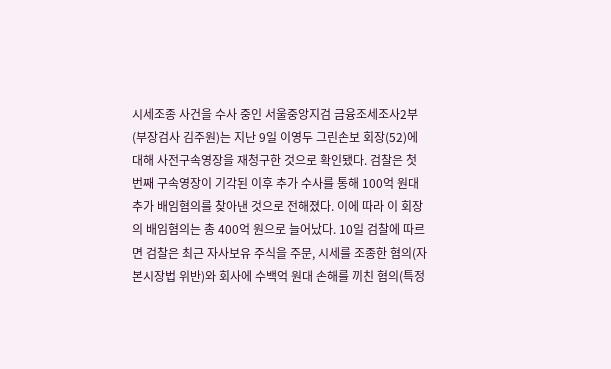시세조종 사건을 수사 중인 서울중앙지검 금융조세조사2부(부장검사 김주원)는 지난 9일 이영두 그린손보 회장(52)에 대해 사전구속영장을 재청구한 것으로 확인됐다. 검찰은 첫 번째 구속영장이 기각된 이후 추가 수사를 통해 100억 원대 추가 배임혐의를 찾아낸 것으로 전해졌다. 이에 따라 이 회장의 배임혐의는 총 400억 원으로 늘어났다. 10일 검찰에 따르면 검찰은 최근 자사보유 주식을 주문, 시세를 조종한 혐의(자본시장법 위반)와 회사에 수백억 원대 손해를 끼친 혐의(특정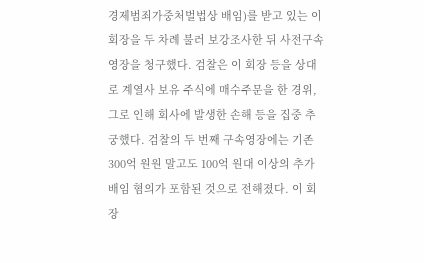경제범죄가중처벌법상 배임)를 받고 있는 이 회장을 두 차례 불러 보강조사한 뒤 사전구속영장을 청구했다. 검찰은 이 회장 등을 상대로 계열사 보유 주식에 매수주문을 한 경위, 그로 인해 회사에 발생한 손해 등을 집중 추궁했다. 검찰의 두 번째 구속영장에는 기존 300억 원원 말고도 100억 원대 이상의 추가배임 혐의가 포함된 것으로 전해졌다. 이 회장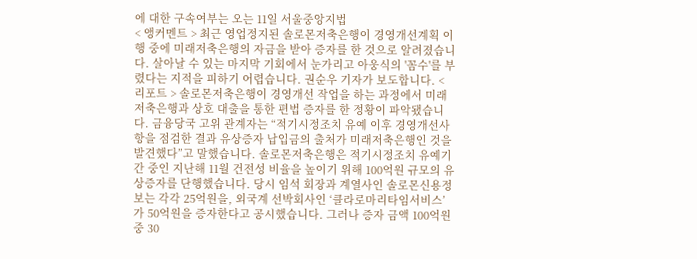에 대한 구속여부는 오는 11일 서울중앙지법
< 앵커멘트 > 최근 영업정지된 솔로몬저축은행이 경영개선계획 이행 중에 미래저축은행의 자금을 받아 증자를 한 것으로 알려졌습니다. 살아날 수 있는 마지막 기회에서 눈가리고 아웅식의 '꼼수'를 부렸다는 지적을 피하기 어렵습니다. 권순우 기자가 보도합니다. < 리포트 > 솔로몬저축은행이 경영개선 작업을 하는 과정에서 미래저축은행과 상호 대출을 통한 편법 증자를 한 정황이 파악됐습니다. 금융당국 고위 관계자는 “적기시정조치 유예 이후 경영개선사항을 점검한 결과 유상증자 납입금의 출처가 미래저축은행인 것을 발견했다”고 말했습니다. 솔로몬저축은행은 적기시정조치 유예기간 중인 지난해 11월 건전성 비율을 높이기 위해 100억원 규모의 유상증자를 단행했습니다. 당시 임석 회장과 계열사인 솔로몬신용정보는 각각 25억원을, 외국계 선박회사인 ‘클라로마리타임서비스’가 50억원을 증자한다고 공시했습니다. 그러나 증자 금액 100억원 중 30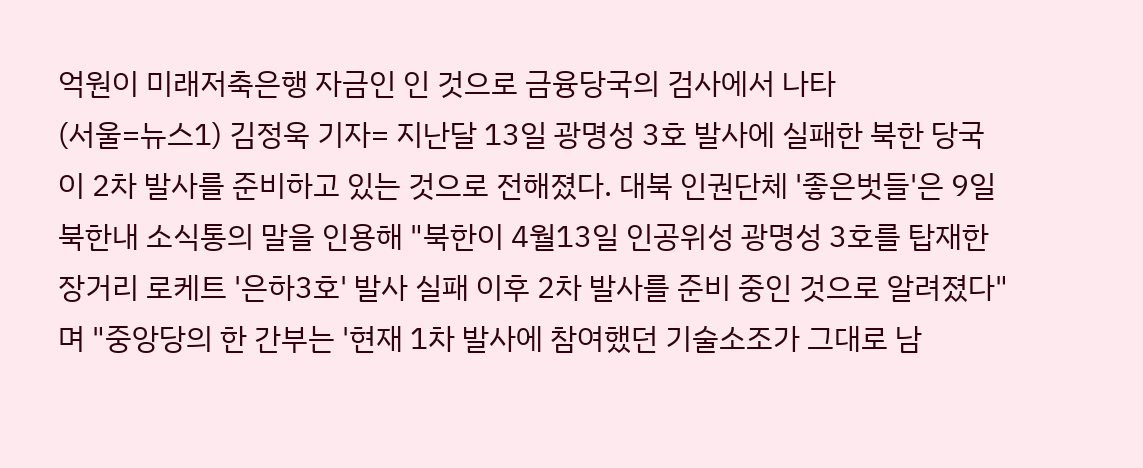억원이 미래저축은행 자금인 인 것으로 금융당국의 검사에서 나타
(서울=뉴스1) 김정욱 기자= 지난달 13일 광명성 3호 발사에 실패한 북한 당국이 2차 발사를 준비하고 있는 것으로 전해졌다. 대북 인권단체 '좋은벗들'은 9일 북한내 소식통의 말을 인용해 "북한이 4월13일 인공위성 광명성 3호를 탑재한 장거리 로케트 '은하3호' 발사 실패 이후 2차 발사를 준비 중인 것으로 알려졌다"며 "중앙당의 한 간부는 '현재 1차 발사에 참여했던 기술소조가 그대로 남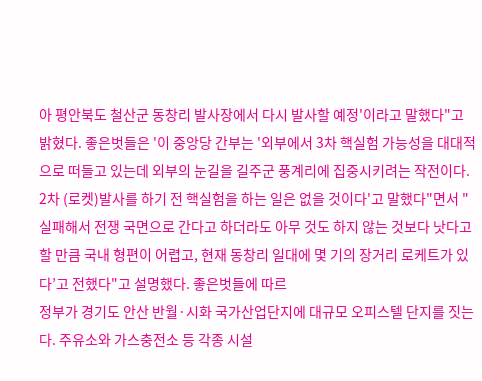아 평안북도 철산군 동창리 발사장에서 다시 발사할 예정'이라고 말했다"고 밝혔다. 좋은벗들은 '이 중앙당 간부는 '외부에서 3차 핵실험 가능성을 대대적으로 떠들고 있는데 외부의 눈길을 길주군 풍계리에 집중시키려는 작전이다. 2차 (로켓)발사를 하기 전 핵실험을 하는 일은 없을 것이다'고 말했다"면서 "실패해서 전쟁 국면으로 간다고 하더라도 아무 것도 하지 않는 것보다 낫다고 할 만큼 국내 형편이 어렵고, 현재 동창리 일대에 몇 기의 장거리 로케트가 있다’고 전했다"고 설명했다. 좋은벗들에 따르
정부가 경기도 안산 반월·시화 국가산업단지에 대규모 오피스텔 단지를 짓는다. 주유소와 가스충전소 등 각종 시설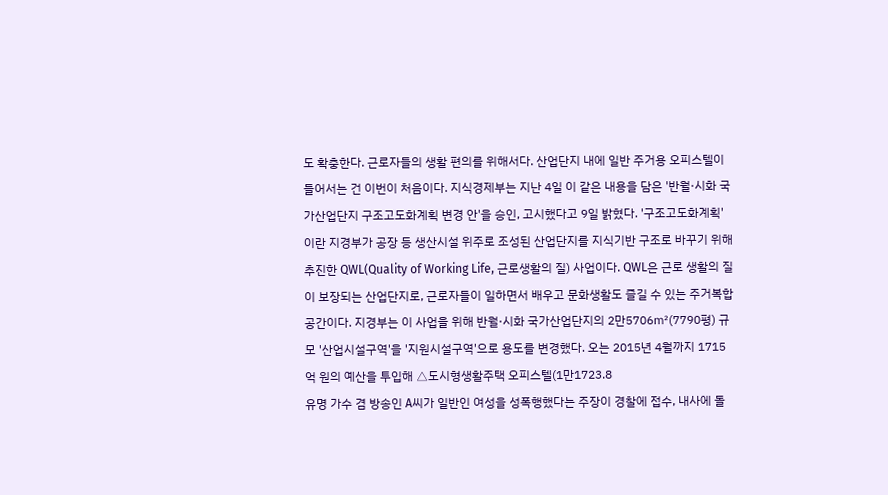도 확충한다. 근로자들의 생활 편의를 위해서다. 산업단지 내에 일반 주거용 오피스텔이 들어서는 건 이번이 처음이다. 지식경제부는 지난 4일 이 같은 내용을 담은 '반월·시화 국가산업단지 구조고도화계획 변경 안'을 승인, 고시했다고 9일 밝혔다. '구조고도화계획'이란 지경부가 공장 등 생산시설 위주로 조성된 산업단지를 지식기반 구조로 바꾸기 위해 추진한 QWL(Quality of Working Life, 근로생활의 질) 사업이다. QWL은 근로 생활의 질이 보장되는 산업단지로, 근로자들이 일하면서 배우고 문화생활도 즐길 수 있는 주거복합 공간이다. 지경부는 이 사업을 위해 반월·시화 국가산업단지의 2만5706㎡(7790평) 규모 '산업시설구역'을 '지원시설구역'으로 용도를 변경했다. 오는 2015년 4월까지 1715억 원의 예산을 투입해 △도시형생활주택 오피스텔(1만1723.8
유명 가수 겸 방송인 A씨가 일반인 여성을 성폭행했다는 주장이 경찰에 접수, 내사에 돌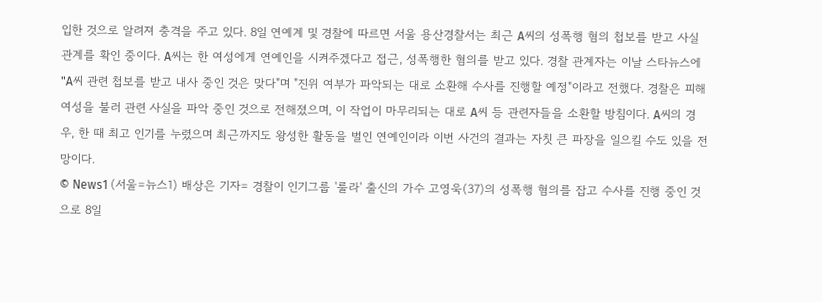입한 것으로 알려져 충격을 주고 있다. 8일 연예계 및 경찰에 따르면 서울 용산경찰서는 최근 A씨의 성폭행 혐의 첩보를 받고 사실 관계를 확인 중이다. A씨는 한 여성에게 연예인을 시켜주겠다고 접근, 성폭행한 혐의를 받고 있다. 경찰 관계자는 이날 스타뉴스에 "A씨 관련 첩보를 받고 내사 중인 것은 맞다"며 "진위 여부가 파악되는 대로 소환해 수사를 진행할 예정"이라고 전했다. 경찰은 피해 여성을 불러 관련 사실을 파악 중인 것으로 전해졌으며, 이 작업이 마무리되는 대로 A씨 등 관련자들을 소환할 방침이다. A씨의 경우, 한 때 최고 인기를 누렸으며 최근까지도 왕성한 활동을 벌인 연예인이라 이번 사건의 결과는 자칫 큰 파장을 일으킬 수도 있을 전망이다.
© News1 (서울=뉴스1) 배상은 기자= 경찰이 인기그룹 '룰라' 출신의 가수 고영욱(37)의 성폭행 혐의를 잡고 수사를 진행 중인 것으로 8일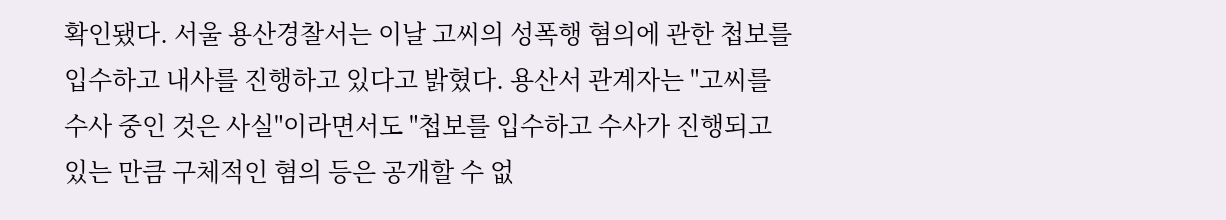확인됐다. 서울 용산경찰서는 이날 고씨의 성폭행 혐의에 관한 첩보를 입수하고 내사를 진행하고 있다고 밝혔다. 용산서 관계자는 "고씨를 수사 중인 것은 사실"이라면서도 "첩보를 입수하고 수사가 진행되고 있는 만큼 구체적인 혐의 등은 공개할 수 없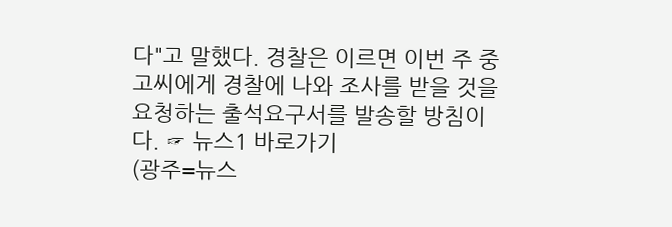다"고 말했다. 경찰은 이르면 이번 주 중 고씨에게 경찰에 나와 조사를 받을 것을 요청하는 출석요구서를 발송할 방침이다. ☞ 뉴스1 바로가기
(광주=뉴스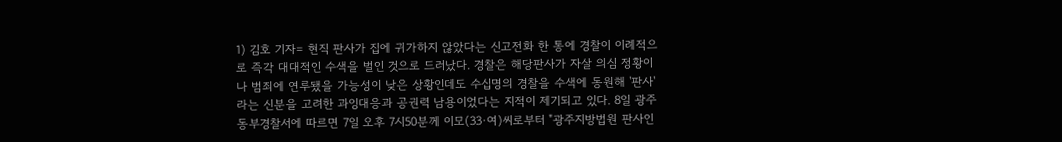1) 김호 기자= 현직 판사가 집에 귀가하지 않았다는 신고전화 한 통에 경찰이 이례적으로 즉각 대대적인 수색을 벌인 것으로 드러났다. 경찰은 해당판사가 자살 의심 정황이나 범죄에 연루됐을 가능성이 낮은 상황인데도 수십명의 경찰을 수색에 동원해 '판사'라는 신분을 고려한 과잉대응과 공권력 남용이었다는 지적이 제기되고 있다. 8일 광주 동부경찰서에 따르면 7일 오후 7시50분께 이모(33·여)씨로부터 "광주지방법원 판사인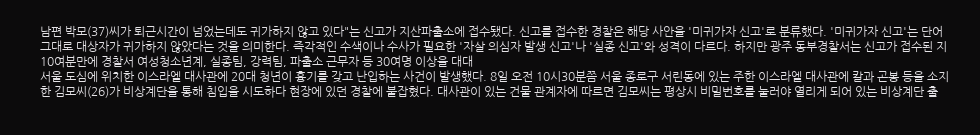남편 박모(37)씨가 퇴근시간이 넘었는데도 귀가하지 않고 있다"는 신고가 지산파출소에 접수됐다. 신고를 접수한 경찰은 해당 사안을 '미귀가자 신고'로 분류했다. '미귀가자 신고'는 단어 그대로 대상자가 귀가하지 않았다는 것을 의미한다. 즉각적인 수색이나 수사가 필요한 '자살 의심자 발생 신고'나 '실종 신고'와 성격이 다르다. 하지만 광주 동부경찰서는 신고가 접수된 지 10여분만에 경찰서 여성청소년계, 실종팀, 강력팀, 파출소 근무자 등 30여명 이상을 대대
서울 도심에 위치한 이스라엘 대사관에 20대 청년이 흉기를 갖고 난입하는 사건이 발생했다. 8일 오전 10시30분쯤 서울 종로구 서린동에 있는 주한 이스라엘 대사관에 칼과 곤봉 등을 소지한 김모씨(26)가 비상계단을 통해 침입을 시도하다 현장에 있던 경찰에 붙잡혔다. 대사관이 있는 건물 관계자에 따르면 김모씨는 평상시 비밀번호를 눌러야 열리게 되어 있는 비상계단 출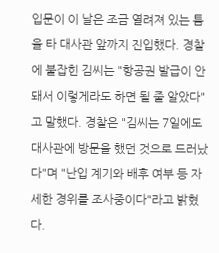입문이 이 날은 조금 열려져 있는 틈을 타 대사관 앞까지 진입했다. 경찰에 붙잡힌 김씨는 "항공권 발급이 안돼서 이렇게라도 하면 될 줄 알았다"고 말했다. 경찰은 "김씨는 7일에도 대사관에 방문을 했던 것으로 드러났다"며 "난입 계기와 배후 여부 등 자세한 경위를 조사중이다"라고 밝혔다.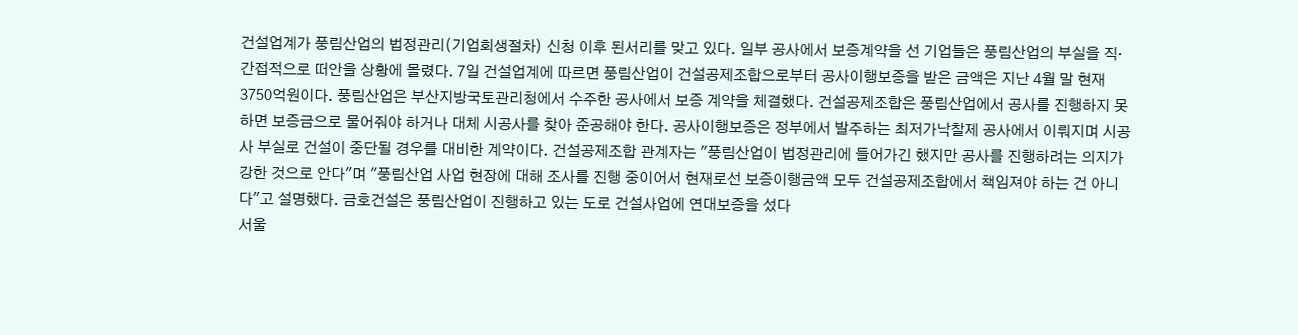건설업계가 풍림산업의 법정관리(기업회생절차) 신청 이후 된서리를 맞고 있다. 일부 공사에서 보증계약을 선 기업들은 풍림산업의 부실을 직·간접적으로 떠안을 상황에 몰렸다. 7일 건설업계에 따르면 풍림산업이 건설공제조합으로부터 공사이행보증을 받은 금액은 지난 4월 말 현재 3750억원이다. 풍림산업은 부산지방국토관리청에서 수주한 공사에서 보증 계약을 체결했다. 건설공제조합은 풍림산업에서 공사를 진행하지 못하면 보증금으로 물어줘야 하거나 대체 시공사를 찾아 준공해야 한다. 공사이행보증은 정부에서 발주하는 최저가낙찰제 공사에서 이뤄지며 시공사 부실로 건설이 중단될 경우를 대비한 계약이다. 건설공제조합 관계자는 "풍림산업이 법정관리에 들어가긴 했지만 공사를 진행하려는 의지가 강한 것으로 안다"며 "풍림산업 사업 현장에 대해 조사를 진행 중이어서 현재로선 보증이행금액 모두 건설공제조합에서 책임져야 하는 건 아니다"고 설명했다. 금호건설은 풍림산업이 진행하고 있는 도로 건설사업에 연대보증을 섰다
서울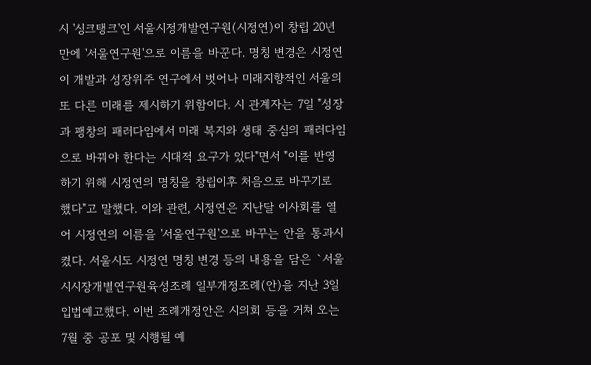시 '싱크탱크'인 서울시정개발연구원(시정연)이 창립 20년 만에 '서울연구원'으로 이름을 바꾼다. 명칭 변경은 시정연이 개발과 성장위주 연구에서 벗어나 미래지향적인 서울의 또 다른 미래를 제시하기 위함이다. 시 관계자는 7일 "성장과 팽창의 패러다임에서 미래 복지와 생태 중심의 패러다임으로 바꿔야 한다는 시대적 요구가 있다"면서 "이를 반영하기 위해 시정연의 명칭을 창립이후 처음으로 바꾸기로 했다"고 말했다. 이와 관련, 시정연은 지난달 이사회를 열어 시정연의 이름을 '서울연구원'으로 바꾸는 안을 통과시켰다. 서울시도 시정연 명칭 변경 등의 내용을 담은 `서울시시장개별연구원육성조례 일부개정조례(안)을 지난 3일 입법예고했다. 이번 조례개정안은 시의회 등을 거쳐 오는 7월 중 공포 및 시행될 예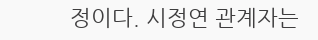정이다. 시정연 관계자는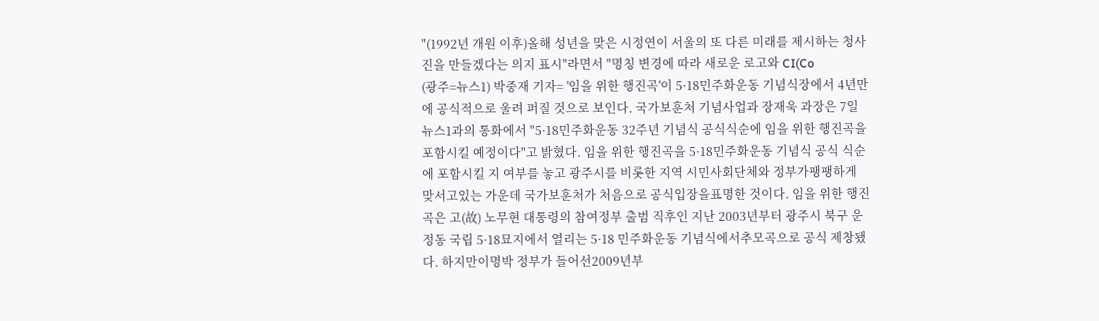"(1992년 개원 이후)올해 성년을 맞은 시정연이 서울의 또 다른 미래를 제시하는 청사진을 만들겠다는 의지 표시"라면서 "명칭 변경에 따라 새로운 로고와 CI(Co
(광주=뉴스1) 박중재 기자= '임을 위한 행진곡'이 5·18민주화운동 기념식장에서 4년만에 공식적으로 울려 퍼질 것으로 보인다. 국가보훈처 기념사업과 장재욱 과장은 7일 뉴스1과의 통화에서 "5·18민주화운동 32주년 기념식 공식식순에 임을 위한 행진곡을 포함시킬 예정이다"고 밝혔다. 임을 위한 행진곡을 5·18민주화운동 기념식 공식 식순에 포함시킬 지 여부를 놓고 광주시를 비롯한 지역 시민사회단체와 정부가팽팽하게 맞서고있는 가운데 국가보훈처가 처음으로 공식입장을표명한 것이다. 임을 위한 행진곡은 고(故) 노무현 대통령의 참여정부 출범 직후인 지난 2003년부터 광주시 북구 운정동 국립 5·18묘지에서 열리는 5·18 민주화운동 기념식에서추모곡으로 공식 제창됐다. 하지만이명박 정부가 들어선2009년부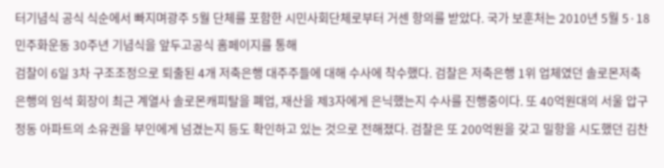터기념식 공식 식순에서 빠지며광주 5월 단체를 포함한 시민사회단체로부터 거센 항의를 받았다. 국가 보훈처는 2010년 5월 5·18민주화운동 30주년 기념식을 앞두고공식 홈페이지를 통해
검찰이 6일 3차 구조조정으로 퇴출된 4개 저축은행 대주주들에 대해 수사에 착수했다. 검찰은 저축은행 1위 업체였던 솔로몬저축은행의 임석 회장이 최근 계열사 솔로몬캐피탈을 폐업, 재산을 제3자에게 은닉했는지 수사를 진행중이다. 또 40억원대의 서울 압구정동 아파트의 소유권을 부인에게 넘겼는지 등도 확인하고 있는 것으로 전해졌다. 검찰은 또 200억원을 갖고 밀항을 시도했던 김찬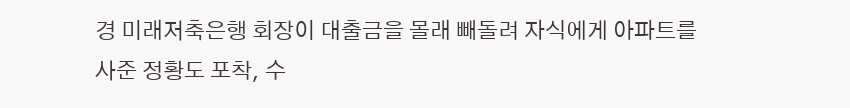경 미래저축은행 회장이 대출금을 몰래 빼돌려 자식에게 아파트를 사준 정황도 포착, 수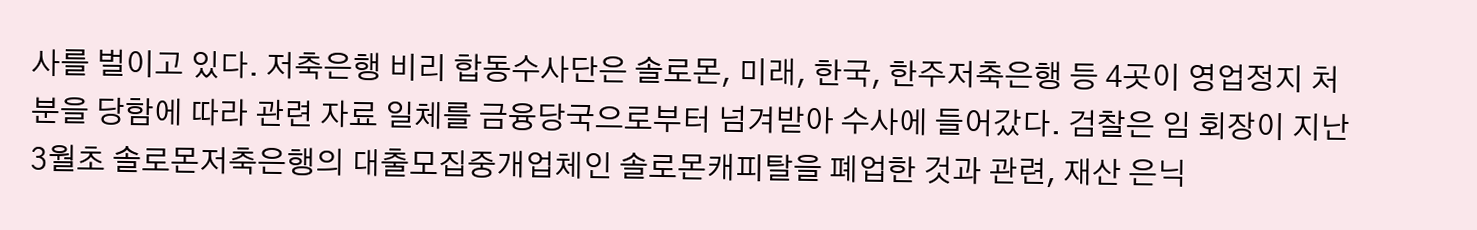사를 벌이고 있다. 저축은행 비리 합동수사단은 솔로몬, 미래, 한국, 한주저축은행 등 4곳이 영업정지 처분을 당함에 따라 관련 자료 일체를 금융당국으로부터 넘겨받아 수사에 들어갔다. 검찰은 임 회장이 지난 3월초 솔로몬저축은행의 대출모집중개업체인 솔로몬캐피탈을 폐업한 것과 관련, 재산 은닉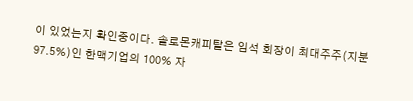이 있었는지 확인중이다. 솔로몬캐피탈은 임석 회장이 최대주주(지분 97.5%)인 한맥기업의 100% 자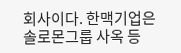회사이다. 한맥기업은 솔로몬그룹 사옥 등